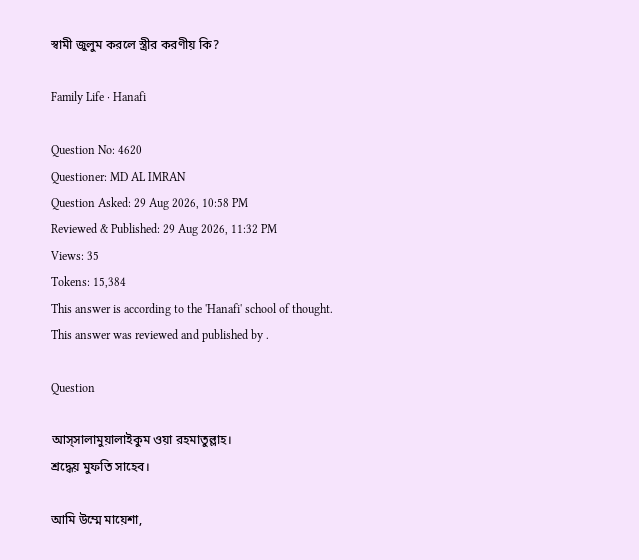স্বামী জুলুম করলে স্ত্রীর করণীয় কি?

Family Life · Hanafi

Question No: 4620
Questioner: MD AL IMRAN
Question Asked: 29 Aug 2026, 10:58 PM
Reviewed & Published: 29 Aug 2026, 11:32 PM
Views: 35
Tokens: 15,384
This answer is according to the 'Hanafi' school of thought.
This answer was reviewed and published by .

Question

আস্সালামুয়ালাইকুম ওয়া রহমাতুল্লাহ।
শ্রদ্ধেয় মুফতি সাহেব।

আমি উম্মে মায়েশা,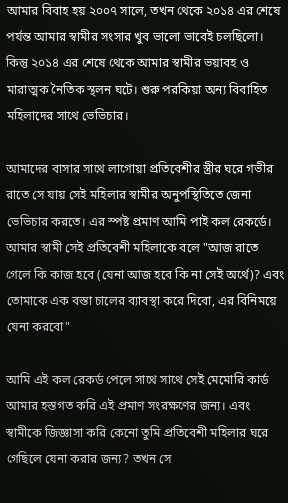আমার বিবাহ হয় ২০০৭ সালে, তখন থেকে ২০১৪ এর শেষে পর্যন্ত আমার স্বামীর সংসার খুব ভালো ভাবেই চলছিলো। কিন্তু ২০১৪ এর শেষে থেকে আমার স্বামীর ভয়াবহ ও মারাত্মক নৈতিক স্থলন ঘটে। শুরু পরকিয়া অন্য বিবাহিত মহিলাদের সাথে ভেভিচার।

আমাদের বাসার সাথে লাগোয়া প্রতিবেশীর স্ত্রীর ঘরে গভীর রাতে সে যায় সেই মহিলার স্বামীর অনুপস্থিতিতে জেনা ভেভিচার করতে। এর স্পষ্ট প্রমাণ আমি পাই কল রেকর্ডে। আমার স্বামী সেই প্রতিবেশী মহিলাকে বলে "আজ রাতে গেলে কি কাজ হবে (যেনা আজ হবে কি না সেই অর্থে)? এবং তোমাকে এক বস্তা চালের ব্যাবস্থা করে দিবো, এর বিনিময়ে যেনা করবো"

আমি এই কল রেকর্ড পেলে সাথে সাথে সেই মেমোরি কার্ড আমার হস্তগত করি এই প্রমাণ সংরক্ষণের জন্য। এবং স্বামীকে জিজ্ঞাসা করি কেনো তুমি প্রতিবেশী মহিলার ঘরে গেছিলে যেনা করার জন্য? তখন সে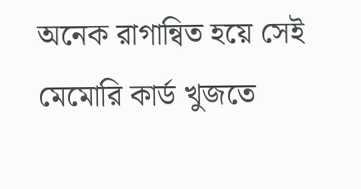অনেক রাগান্বিত হয়ে সেই মেমোরি কার্ড খুজতে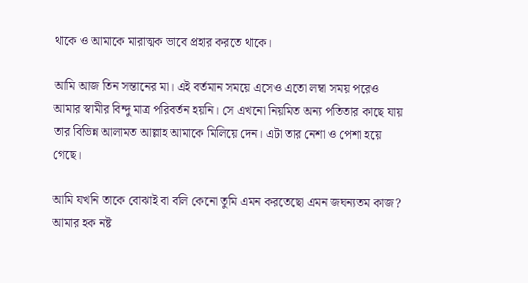থাকে ও আমাকে মারাত্মক ভাবে প্রহার করতে থাকে।

আমি আজ তিন সন্তানের মা। এই বর্তমান সময়ে এসেও এতো লম্বা সময় পরেও আমার স্বামীর বিন্দু মাত্র পরিবর্তন হয়নি। সে এখনো নিয়মিত অন্য পতিতার কাছে যায় তার বিভিন্ন আলামত আল্লাহ আমাকে মিলিয়ে দেন। এটা তার নেশা ও পেশা হয়ে গেছে।

আমি যখনি তাকে বোঝাই বা বলি কেনো তুমি এমন করতেছো এমন জঘন্যতম কাজ? আমার হক নষ্ট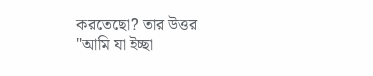করতেছো? তার উত্তর "আমি যা ইচ্ছা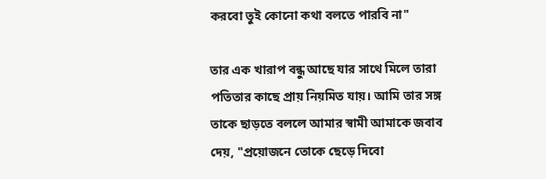করবো তুই কোনো কথা বলতে পারবি না"

তার এক খারাপ বন্ধু আছে যার সাথে মিলে তারা পতিতার কাছে প্রায় নিয়মিত যায়। আমি তার সঙ্গ তাকে ছাড়তে বললে আমার স্বামী আমাকে জবাব দেয়, "প্রয়োজনে তোকে ছেড়ে দিবো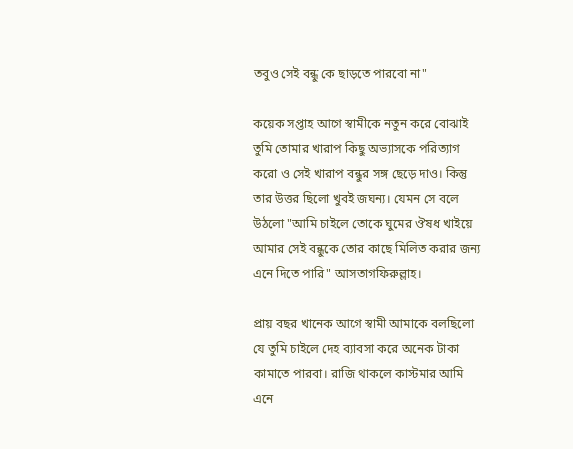তবুও সেই বন্ধু কে ছাড়তে পারবো না"

কয়েক সপ্তাহ আগে স্বামীকে নতুন করে বোঝাই তুমি তোমার খারাপ কিছু অভ্যাসকে পরিত্যাগ করো ও সেই খারাপ বন্ধুর সঙ্গ ছেড়ে দাও। কিন্তু তার উত্তর ছিলো খুবই জঘন্য। যেমন সে বলে উঠলো "আমি চাইলে তোকে ঘুমের ঔষধ খাইয়ে আমার সেই বন্ধুকে তোর কাছে মিলিত করার জন্য এনে দিতে পারি" আসতাগফিরুল্লাহ।

প্রায় বছর খানেক আগে স্বামী আমাকে বলছিলো যে তুমি চাইলে দেহ ব্যাবসা করে অনেক টাকা কামাতে পারবা। রাজি থাকলে কাস্টমার আমি এনে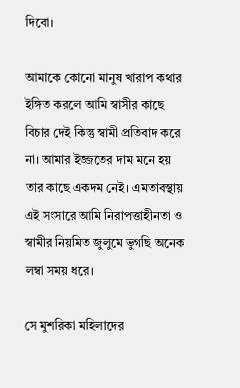দিবো।

আমাকে কোনো মানুষ খারাপ কথার ইঙ্গিত করলে আমি স্বাসীর কাছে বিচার দেই কিন্তু স্বামী প্রতিবাদ করে না। আমার ইজ্জতের দাম মনে হয় তার কাছে একদম নেই। এমতাবস্থায় এই সংসারে আমি নিরাপত্তাহীনতা ও স্বামীর নিয়মিত জুলুমে ভুগছি অনেক লম্বা সময় ধরে।

সে মুশরিকা মহিলাদের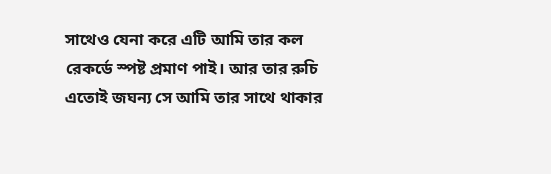সাথেও যেনা করে এটি আমি তার কল রেকর্ডে স্পষ্ট প্রমাণ পাই। আর তার রুচি এতোই জঘন্য সে আমি তার সাথে থাকার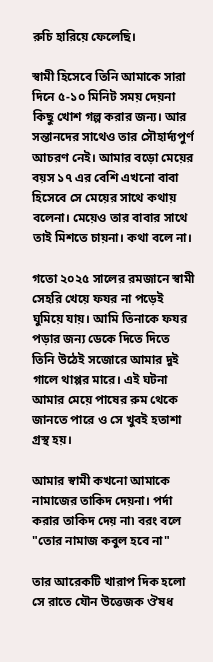রুচি হারিয়ে ফেলেছি।

স্বামী হিসেবে তিনি আমাকে সারা দিনে ৫-১০ মিনিট সময় দেয়না কিছু খোশ গল্প করার জন্য। আর সন্তানদের সাথেও তার সৌহার্দ্যপুর্ণ আচরণ নেই। আমার বড়ো মেয়ের বয়স ১৭ এর বেশি এখনো বাবা হিসেবে সে মেয়ের সাথে কথায় বলেনা। মেয়েও তার বাবার সাথে তাই মিশতে চায়না। কথা বলে না।

গতো ২০২৫ সালের রমজানে স্বামী সেহরি খেয়ে ফযর না পড়েই ঘুমিয়ে যায়। আমি তিনাকে ফযর পড়ার জন্য ডেকে দিতে দিতে তিনি উঠেই সজোরে আমার দুই গালে থাপ্পর মারে। এই ঘটনা আমার মেয়ে পাষের রুম থেকে জানতে পারে ও সে খুবই হতাশা গ্রস্থ হয়।

আমার স্বামী কখনো আমাকে নামাজের তাকিদ দেয়না। পর্দা করার তাকিদ দেয় না৷ বরং বলে "তোর নামাজ কবুল হবে না"

তার আরেকটি খারাপ দিক হলো সে রাতে যৌন উত্তেজক ঔষধ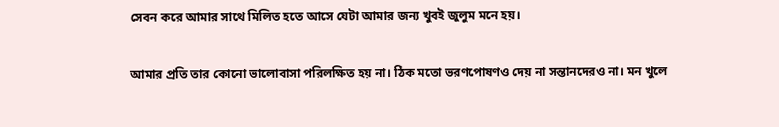সেবন করে আমার সাথে মিলিত হতে আসে যেটা আমার জন্য খুবই জুলুম মনে হয়।

আমার প্রতি তার কোনো ভালোবাসা পরিলক্ষিত হয় না। ঠিক মতো ভরণপোষণও দেয় না সন্তানদেরও না। মন খুলে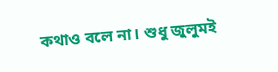কথাও বলে না। শুধু জুলুমই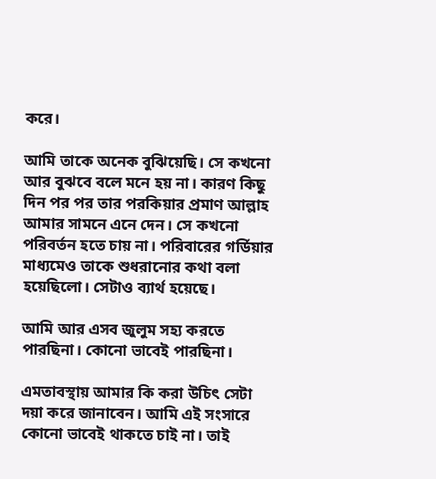করে।

আমি তাকে অনেক বুঝিয়েছি। সে কখনো আর বুঝবে বলে মনে হয় না। কারণ কিছু দিন পর পর তার পরকিয়ার প্রমাণ আল্লাহ আমার সামনে এনে দেন। সে কখনো পরিবর্তন হতে চায় না। পরিবারের গর্ডিয়ার মাধ্যমেও তাকে শুধরানোর কথা বলা হয়েছিলো। সেটাও ব্যার্থ হয়েছে।

আমি আর এসব জুলুম সহ্য করতে পারছিনা। কোনো ভাবেই পারছিনা।

এমতাবস্থায় আমার কি করা উচিৎ সেটা দয়া করে জানাবেন। আমি এই সংসারে কোনো ভাবেই থাকতে চাই না। তাই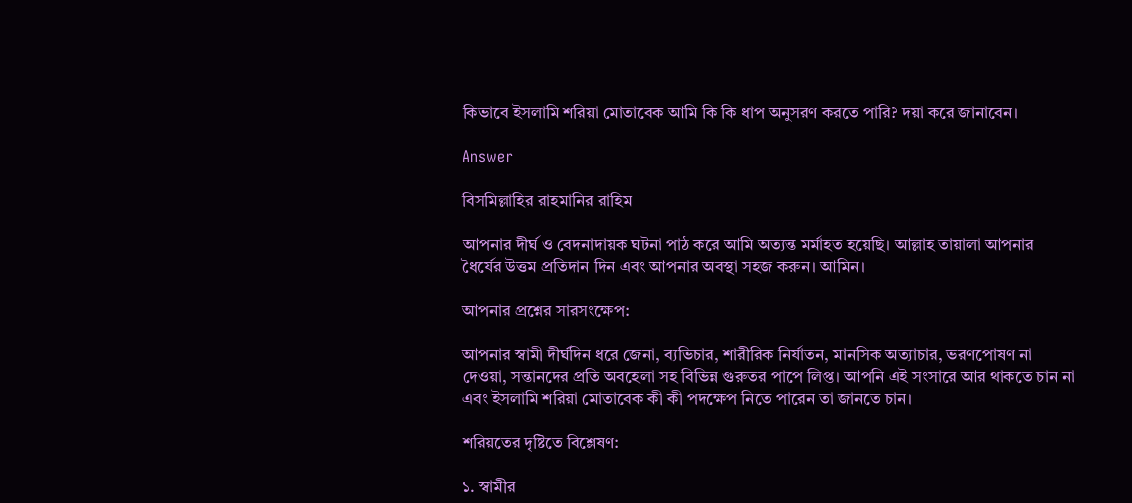কিভাবে ইসলামি শরিয়া মোতাবেক আমি কি কি ধাপ অনুসরণ করতে পারি? দয়া করে জানাবেন।

Answer

বিসমিল্লাহির রাহমানির রাহিম

আপনার দীর্ঘ ও বেদনাদায়ক ঘটনা পাঠ করে আমি অত্যন্ত মর্মাহত হয়েছি। আল্লাহ তায়ালা আপনার ধৈর্যের উত্তম প্রতিদান দিন এবং আপনার অবস্থা সহজ করুন। আমিন।

আপনার প্রশ্নের সারসংক্ষেপ:

আপনার স্বামী দীর্ঘদিন ধরে জেনা, ব্যভিচার, শারীরিক নির্যাতন, মানসিক অত্যাচার, ভরণপোষণ না দেওয়া, সন্তানদের প্রতি অবহেলা সহ বিভিন্ন গুরুতর পাপে লিপ্ত। আপনি এই সংসারে আর থাকতে চান না এবং ইসলামি শরিয়া মোতাবেক কী কী পদক্ষেপ নিতে পারেন তা জানতে চান।

শরিয়তের দৃষ্টিতে বিশ্লেষণ:

১. স্বামীর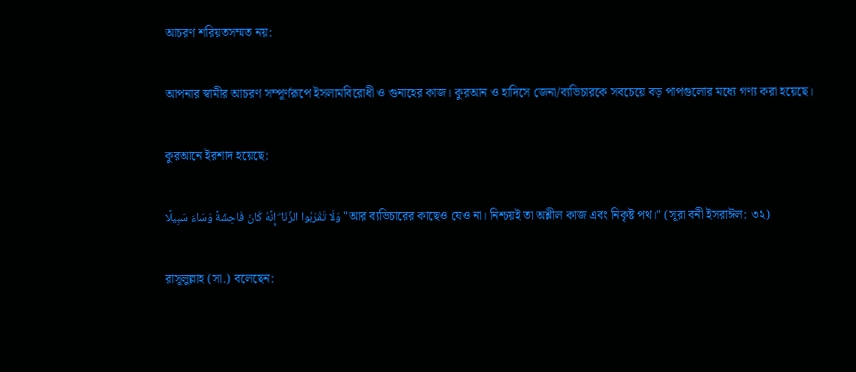আচরণ শরিয়তসম্মত নয়:

আপনার স্বামীর আচরণ সম্পূর্ণরূপে ইসলামবিরোধী ও গুনাহের কাজ। কুরআন ও হাদিসে জেনা/ব্যভিচারকে সবচেয়ে বড় পাপগুলোর মধ্যে গণ্য করা হয়েছে।

কুরআনে ইরশাদ হয়েছে:

وَلَا تَقْرَبُوا الزِّنَا ۖ إِنَّهُ كَانَ فَاحِشَةً وَسَاءَ سَبِيلًا "আর ব্যভিচারের কাছেও যেও না। নিশ্চয়ই তা অশ্লীল কাজ এবং নিকৃষ্ট পথ।" (সূরা বনী ইসরাঈল: ৩২)

রাসূলুল্লাহ (সা.) বলেছেন: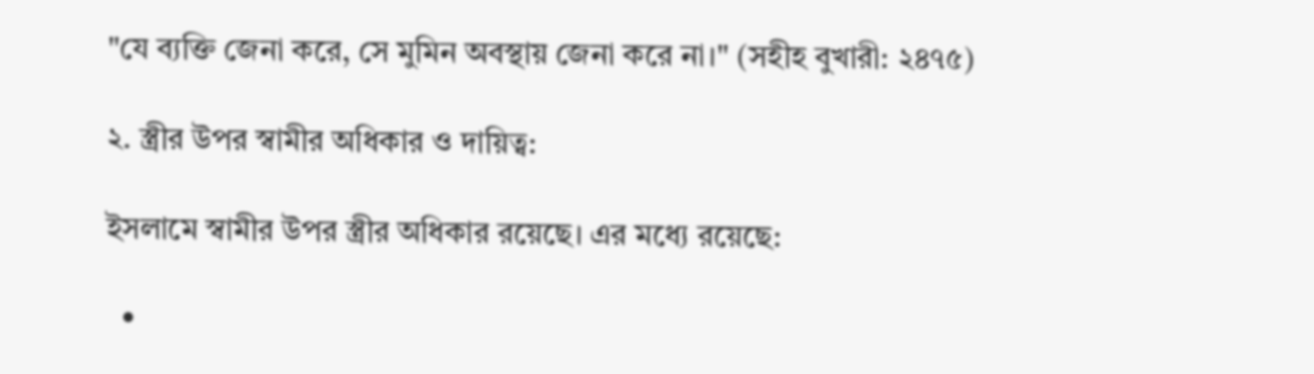"যে ব্যক্তি জেনা করে, সে মুমিন অবস্থায় জেনা করে না।" (সহীহ বুখারী: ২৪৭৫)

২. স্ত্রীর উপর স্বামীর অধিকার ও দায়িত্ব:

ইসলামে স্বামীর উপর স্ত্রীর অধিকার রয়েছে। এর মধ্যে রয়েছে:

  •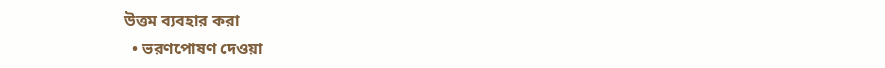উত্তম ব্যবহার করা
  • ভরণপোষণ দেওয়া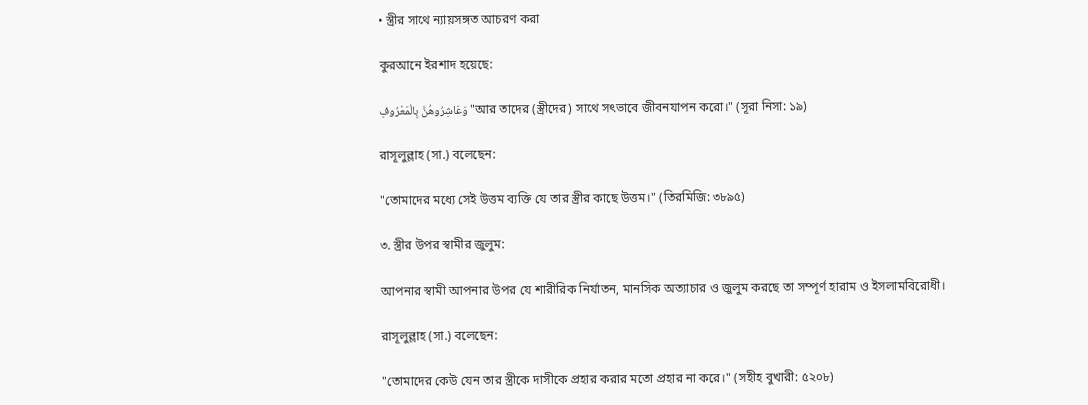• স্ত্রীর সাথে ন্যায়সঙ্গত আচরণ করা

কুরআনে ইরশাদ হয়েছে:

وَعَاشِرُوهُنَّ بِالْمَعْرُوفِ "আর তাদের (স্ত্রীদের) সাথে সৎভাবে জীবনযাপন করো।" (সূরা নিসা: ১৯)

রাসূলুল্লাহ (সা.) বলেছেন:

"তোমাদের মধ্যে সেই উত্তম ব্যক্তি যে তার স্ত্রীর কাছে উত্তম।" (তিরমিজি: ৩৮৯৫)

৩. স্ত্রীর উপর স্বামীর জুলুম:

আপনার স্বামী আপনার উপর যে শারীরিক নির্যাতন, মানসিক অত্যাচার ও জুলুম করছে তা সম্পূর্ণ হারাম ও ইসলামবিরোধী।

রাসূলুল্লাহ (সা.) বলেছেন:

"তোমাদের কেউ যেন তার স্ত্রীকে দাসীকে প্রহার করার মতো প্রহার না করে।" (সহীহ বুখারী: ৫২০৮)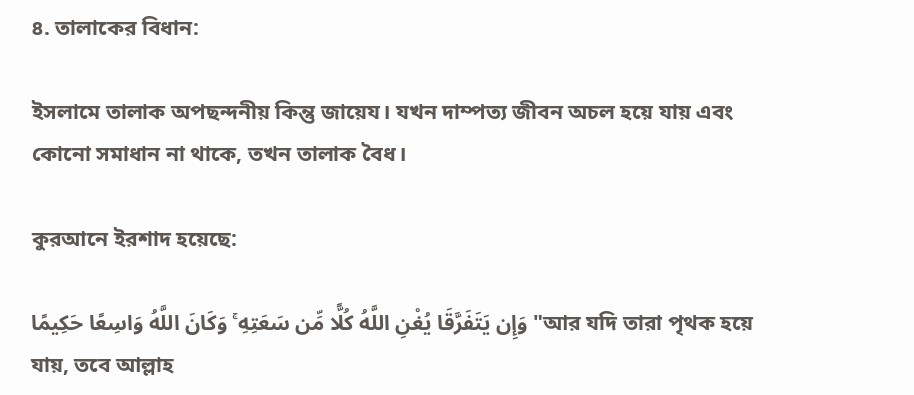৪. তালাকের বিধান:

ইসলামে তালাক অপছন্দনীয় কিন্তু জায়েয। যখন দাম্পত্য জীবন অচল হয়ে যায় এবং কোনো সমাধান না থাকে, তখন তালাক বৈধ।

কুরআনে ইরশাদ হয়েছে:

وَإِن يَتَفَرَّقَا يُغْنِ اللَّهُ كُلًّا مِّن سَعَتِهِ ۚ وَكَانَ اللَّهُ وَاسِعًا حَكِيمًا "আর যদি তারা পৃথক হয়ে যায়, তবে আল্লাহ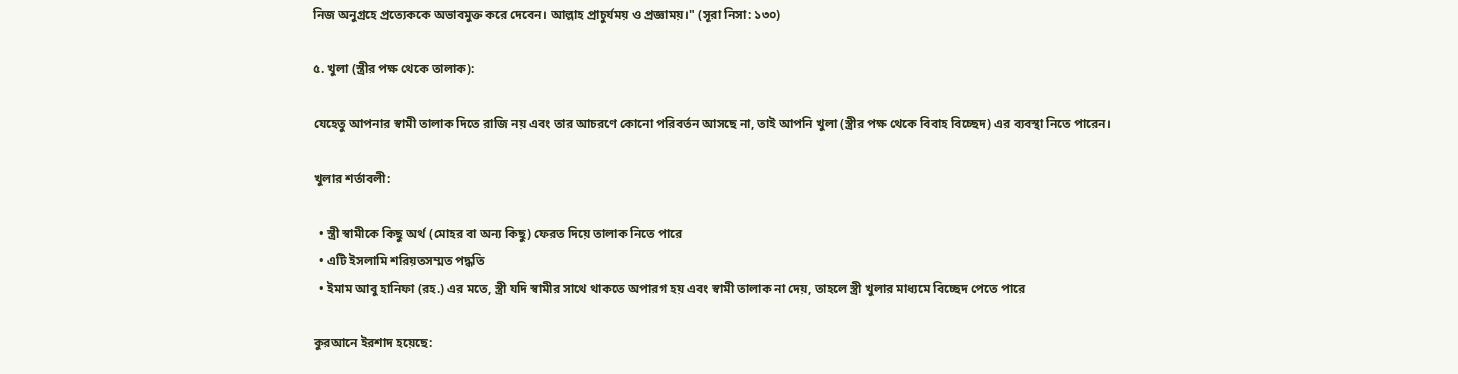নিজ অনুগ্রহে প্রত্যেককে অভাবমুক্ত করে দেবেন। আল্লাহ প্রাচুর্যময় ও প্রজ্ঞাময়।" (সূরা নিসা: ১৩০)

৫. খুলা (স্ত্রীর পক্ষ থেকে তালাক):

যেহেতু আপনার স্বামী তালাক দিতে রাজি নয় এবং তার আচরণে কোনো পরিবর্তন আসছে না, তাই আপনি খুলা (স্ত্রীর পক্ষ থেকে বিবাহ বিচ্ছেদ) এর ব্যবস্থা নিতে পারেন।

খুলার শর্তাবলী:

  • স্ত্রী স্বামীকে কিছু অর্থ (মোহর বা অন্য কিছু) ফেরত দিয়ে তালাক নিতে পারে
  • এটি ইসলামি শরিয়তসম্মত পদ্ধতি
  • ইমাম আবু হানিফা (রহ.) এর মতে, স্ত্রী যদি স্বামীর সাথে থাকতে অপারগ হয় এবং স্বামী তালাক না দেয়, তাহলে স্ত্রী খুলার মাধ্যমে বিচ্ছেদ পেতে পারে

কুরআনে ইরশাদ হয়েছে: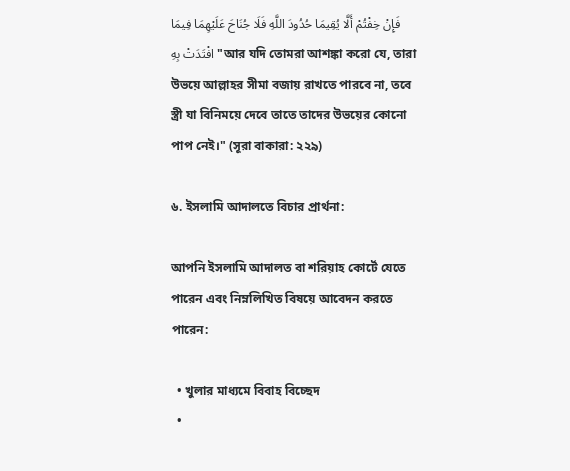فَإِنْ خِفْتُمْ أَلَّا يُقِيمَا حُدُودَ اللَّهِ فَلَا جُنَاحَ عَلَيْهِمَا فِيمَا افْتَدَتْ بِهِ "আর যদি তোমরা আশঙ্কা করো যে, তারা উভয়ে আল্লাহর সীমা বজায় রাখতে পারবে না, তবে স্ত্রী যা বিনিময়ে দেবে তাতে তাদের উভয়ের কোনো পাপ নেই।" (সূরা বাকারা: ২২৯)

৬. ইসলামি আদালতে বিচার প্রার্থনা:

আপনি ইসলামি আদালত বা শরিয়াহ কোর্টে যেতে পারেন এবং নিম্নলিখিত বিষয়ে আবেদন করতে পারেন:

  • খুলার মাধ্যমে বিবাহ বিচ্ছেদ
  •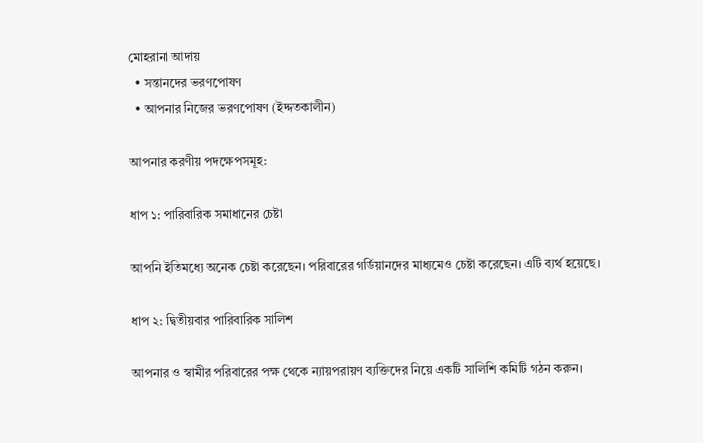মোহরানা আদায়
  • সন্তানদের ভরণপোষণ
  • আপনার নিজের ভরণপোষণ (ইদ্দতকালীন)

আপনার করণীয় পদক্ষেপসমূহ:

ধাপ ১: পারিবারিক সমাধানের চেষ্টা

আপনি ইতিমধ্যে অনেক চেষ্টা করেছেন। পরিবারের গর্ডিয়ানদের মাধ্যমেও চেষ্টা করেছেন। এটি ব্যর্থ হয়েছে।

ধাপ ২: দ্বিতীয়বার পারিবারিক সালিশ

আপনার ও স্বামীর পরিবারের পক্ষ থেকে ন্যায়পরায়ণ ব্যক্তিদের নিয়ে একটি সালিশি কমিটি গঠন করুন।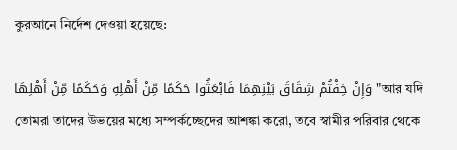কুরআনে নির্দেশ দেওয়া হয়েছে:

وَإِنْ خِفْتُمْ شِقَاقَ بَيْنِهِمَا فَابْعَثُوا حَكَمًا مِّنْ أَهْلِهِ وَحَكَمًا مِّنْ أَهْلِهَا "আর যদি তোমরা তাদের উভয়ের মধ্যে সম্পর্কচ্ছেদের আশঙ্কা করো, তবে স্বামীর পরিবার থেকে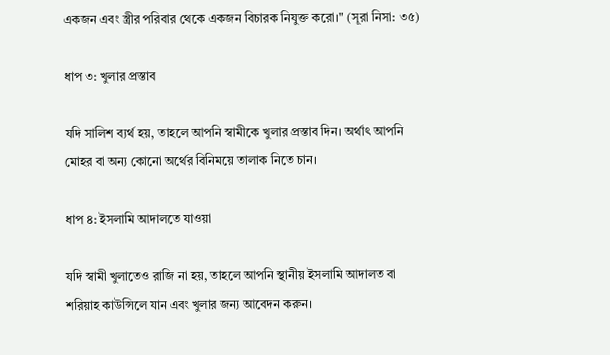একজন এবং স্ত্রীর পরিবার থেকে একজন বিচারক নিযুক্ত করো।" (সূরা নিসা: ৩৫)

ধাপ ৩: খুলার প্রস্তাব

যদি সালিশ ব্যর্থ হয়, তাহলে আপনি স্বামীকে খুলার প্রস্তাব দিন। অর্থাৎ আপনি মোহর বা অন্য কোনো অর্থের বিনিময়ে তালাক নিতে চান।

ধাপ ৪: ইসলামি আদালতে যাওয়া

যদি স্বামী খুলাতেও রাজি না হয়, তাহলে আপনি স্থানীয় ইসলামি আদালত বা শরিয়াহ কাউন্সিলে যান এবং খুলার জন্য আবেদন করুন।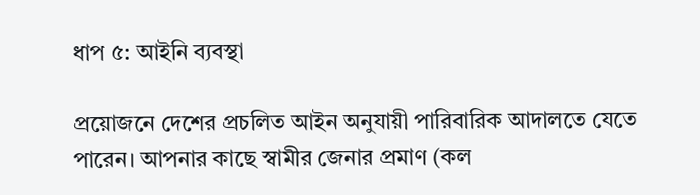ধাপ ৫: আইনি ব্যবস্থা

প্রয়োজনে দেশের প্রচলিত আইন অনুযায়ী পারিবারিক আদালতে যেতে পারেন। আপনার কাছে স্বামীর জেনার প্রমাণ (কল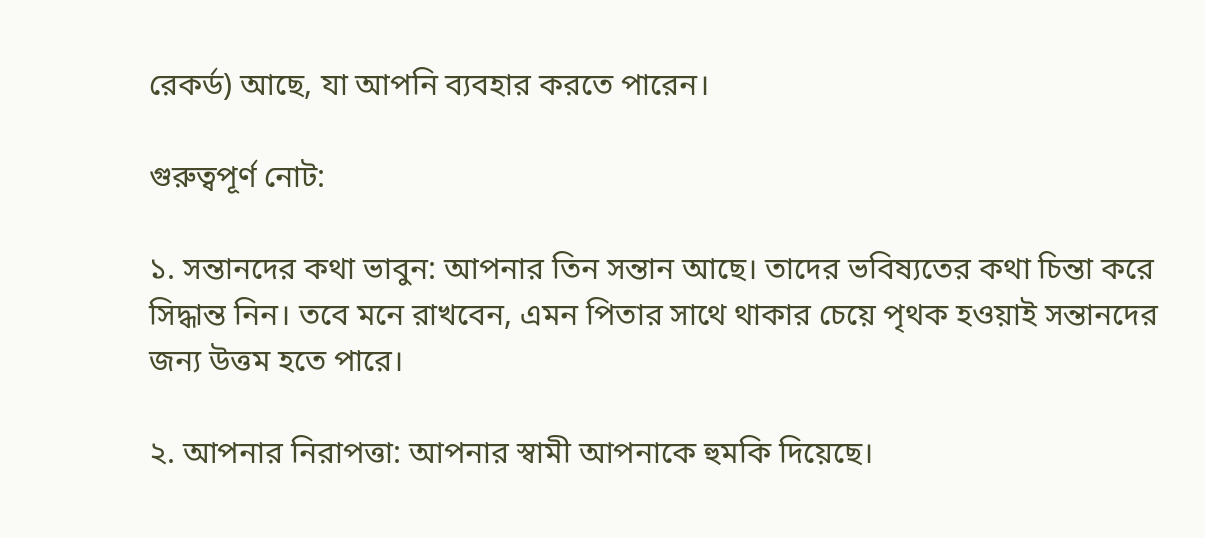রেকর্ড) আছে, যা আপনি ব্যবহার করতে পারেন।

গুরুত্বপূর্ণ নোট:

১. সন্তানদের কথা ভাবুন: আপনার তিন সন্তান আছে। তাদের ভবিষ্যতের কথা চিন্তা করে সিদ্ধান্ত নিন। তবে মনে রাখবেন, এমন পিতার সাথে থাকার চেয়ে পৃথক হওয়াই সন্তানদের জন্য উত্তম হতে পারে।

২. আপনার নিরাপত্তা: আপনার স্বামী আপনাকে হুমকি দিয়েছে।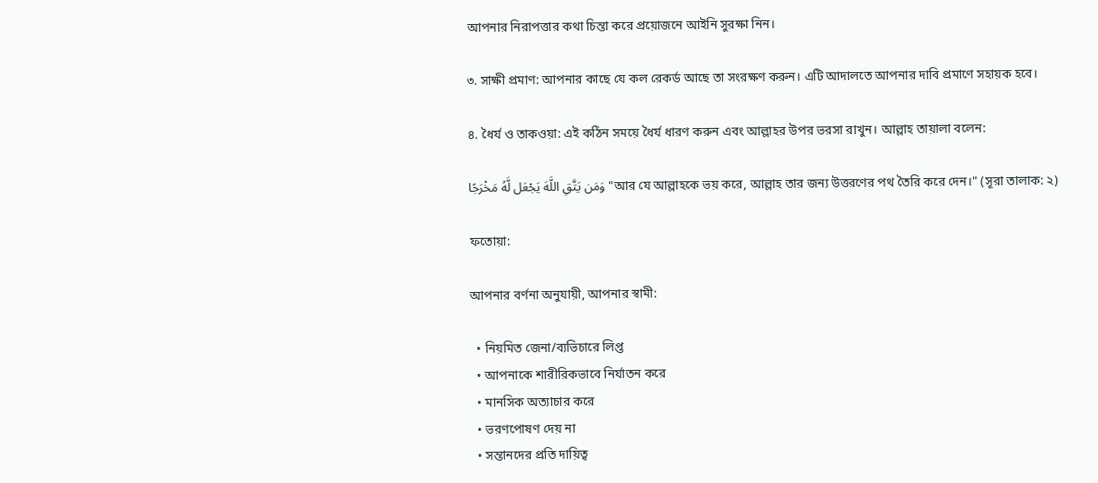আপনার নিরাপত্তার কথা চিন্তা করে প্রয়োজনে আইনি সুরক্ষা নিন।

৩. সাক্ষী প্রমাণ: আপনার কাছে যে কল রেকর্ড আছে তা সংরক্ষণ করুন। এটি আদালতে আপনার দাবি প্রমাণে সহায়ক হবে।

৪. ধৈর্য ও তাকওয়া: এই কঠিন সময়ে ধৈর্য ধারণ করুন এবং আল্লাহর উপর ভরসা রাখুন। আল্লাহ তায়ালা বলেন:

وَمَن يَتَّقِ اللَّهَ يَجْعَل لَّهُ مَخْرَجًا "আর যে আল্লাহকে ভয় করে, আল্লাহ তার জন্য উত্তরণের পথ তৈরি করে দেন।" (সূরা তালাক: ২)

ফতোয়া:

আপনার বর্ণনা অনুযায়ী, আপনার স্বামী:

  • নিয়মিত জেনা/ব্যভিচারে লিপ্ত
  • আপনাকে শারীরিকভাবে নির্যাতন করে
  • মানসিক অত্যাচার করে
  • ভরণপোষণ দেয় না
  • সন্তানদের প্রতি দায়িত্ব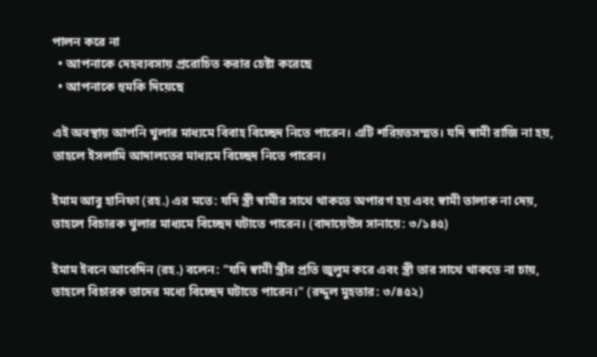পালন করে না
  • আপনাকে দেহব্যবসায় প্ররোচিত করার চেষ্টা করেছে
  • আপনাকে হুমকি দিয়েছে

এই অবস্থায় আপনি খুলার মাধ্যমে বিবাহ বিচ্ছেদ নিতে পারেন। এটি শরিয়তসম্মত। যদি স্বামী রাজি না হয়, তাহলে ইসলামি আদালতের মাধ্যমে বিচ্ছেদ নিতে পারেন।

ইমাম আবু হানিফা (রহ.) এর মতে: যদি স্ত্রী স্বামীর সাথে থাকতে অপারগ হয় এবং স্বামী তালাক না দেয়, তাহলে বিচারক খুলার মাধ্যমে বিচ্ছেদ ঘটাতে পারেন। (বাদায়েউস সানায়ে: ৩/১৪৫)

ইমাম ইবনে আবেদিন (রহ.) বলেন: "যদি স্বামী স্ত্রীর প্রতি জুলুম করে এবং স্ত্রী তার সাথে থাকতে না চায়, তাহলে বিচারক তাদের মধ্যে বিচ্ছেদ ঘটাতে পারেন।" (রদ্দুল মুহতার: ৩/৪৫২)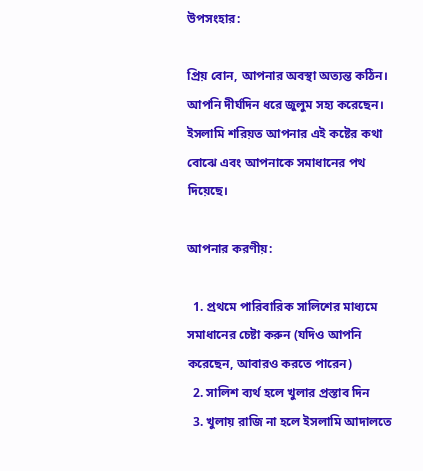উপসংহার:

প্রিয় বোন, আপনার অবস্থা অত্যন্ত কঠিন। আপনি দীর্ঘদিন ধরে জুলুম সহ্য করেছেন। ইসলামি শরিয়ত আপনার এই কষ্টের কথা বোঝে এবং আপনাকে সমাধানের পথ দিয়েছে।

আপনার করণীয়:

  1. প্রথমে পারিবারিক সালিশের মাধ্যমে সমাধানের চেষ্টা করুন (যদিও আপনি করেছেন, আবারও করতে পারেন)
  2. সালিশ ব্যর্থ হলে খুলার প্রস্তাব দিন
  3. খুলায় রাজি না হলে ইসলামি আদালতে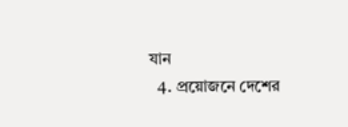যান
  4. প্রয়োজনে দেশের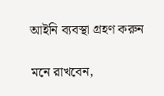আইনি ব্যবস্থা গ্রহণ করুন

মনে রাখবেন,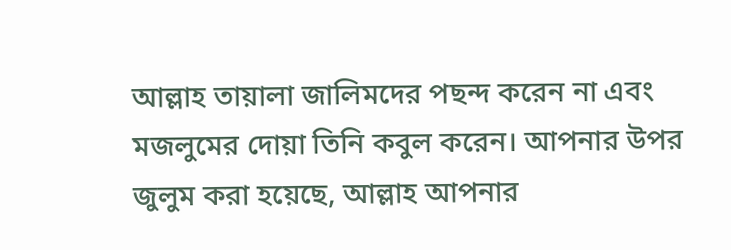আল্লাহ তায়ালা জালিমদের পছন্দ করেন না এবং মজলুমের দোয়া তিনি কবুল করেন। আপনার উপর জুলুম করা হয়েছে, আল্লাহ আপনার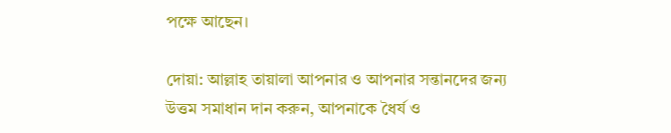পক্ষে আছেন।

দোয়া: আল্লাহ তায়ালা আপনার ও আপনার সন্তানদের জন্য উত্তম সমাধান দান করুন, আপনাকে ধৈর্য ও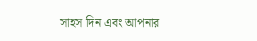সাহস দিন এবং আপনার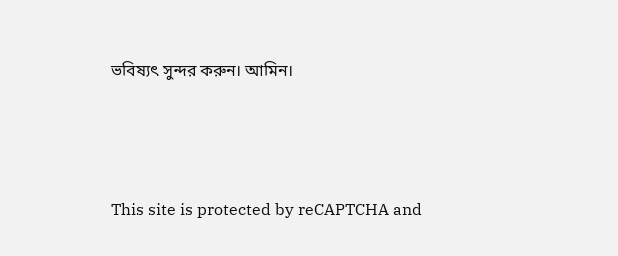ভবিষ্যৎ সুন্দর করুন। আমিন।



This site is protected by reCAPTCHA and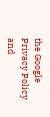the Google Privacy Policy and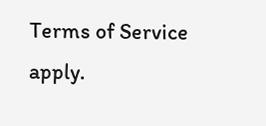Terms of Service apply.